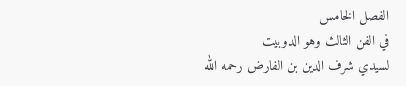الفصل الخامس
في الفن الثالث وهو الدوبيت
لسيدي شرف الدين بن الفارض رحمه الله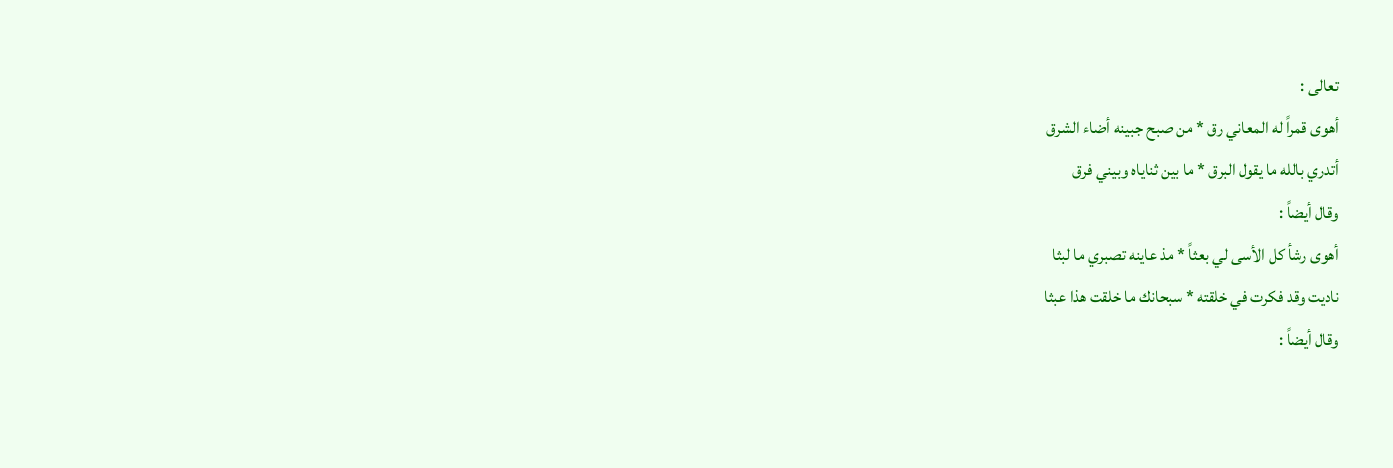تعالى :
أهوى قمراً له المعاني رق * من صبح جبينه أضاء الشرق
أتدري بالله ما يقول البرق * ما بين ثناياه وبيني فرق
وقال أيضاً :
أهوى رشأ كل الأسى لي بعثاً * مذ عاينه تصبري ما لبثا
ناديت وقد فكرت في خلقته * سبحانك ما خلقت هذا عبثا
وقال أيضاً :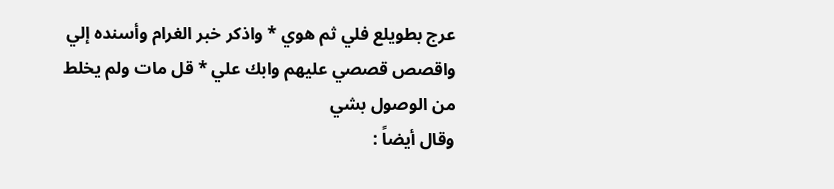عرج بطويلع فلي ثم هوي * واذكر خبر الغرام وأسنده إلي
واقصص قصصي عليهم وابك علي * قل مات ولم يخلط من الوصول بشي
وقال أيضاً :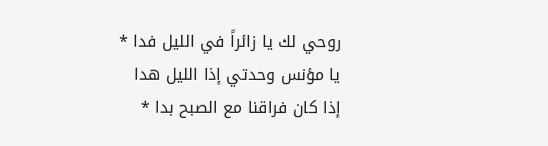روحي لك يا زائراً في الليل فدا * يا مؤنس وحدتي إذا الليل هدا
إذا كان فراقنا مع الصبح بدا *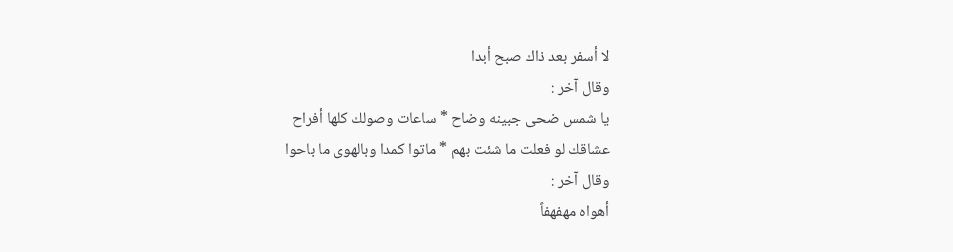لا أسفر بعد ذاك صبح أبدا
وقال آخر :
يا شمس ضحى جبينه وضاح * ساعات وصولك كلها أفراح
عشاقك لو فعلت ما شئت بهم * ماتوا كمدا وبالهوى ما باحوا
وقال آخر :
أهواه مهفهفاً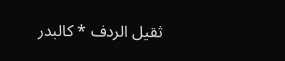ثقيل الردف * كالبدر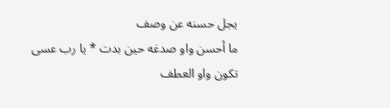يجل حسنه عن وصف
ما أحسن واو صدغه حين بدت * يا رب عسى تكون واو العطف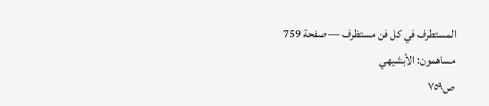المستطرف في كل فن مستظرف — صفحة 759
مساهمون: الأبشيهي
ص٧٥٩